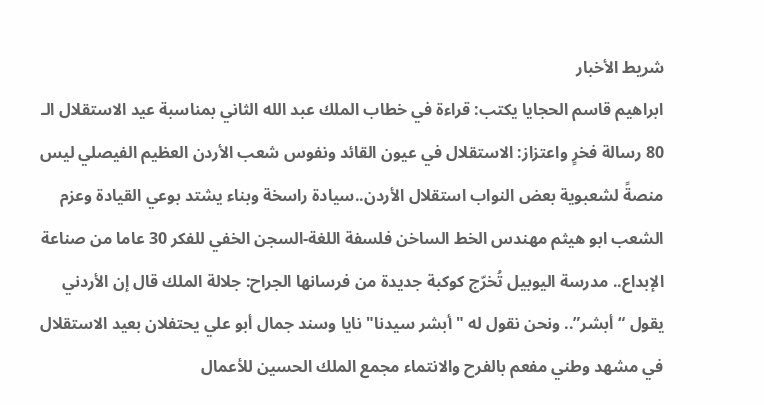شريط الأخبار
ابراهيم قاسم الحجايا يكتب: قراءة في خطاب الملك عبد الله الثاني بمناسبة عيد الاستقلال الـ 80 رسالة فخرٍ واعتزاز: الاستقلال في عيون القائد ونفوس شعب الأردن العظيم الفيصلي ليس منصةً لشعبوية بعض النواب استقلال الأردن..سيادة راسخة وبناء يشتد بوعي القيادة وعزم الشعب ابو هيثم مهندس الخط الساخن فلسفة اللغة-السجن الخفي للفكر 30 عاما من صناعة الإبداع.. مدرسة اليوبيل تُخرّج كوكبة جديدة من فرسانها الجراح: جلالة الملك قال إن الأردني يقول “أبشر”.. ونحن نقول له "أبشر سيدنا" نايا وسند جمال أبو علي يحتفلان بعيد الاستقلال في مشهد وطني مفعم بالفرح والانتماء مجمع الملك الحسين للأعمال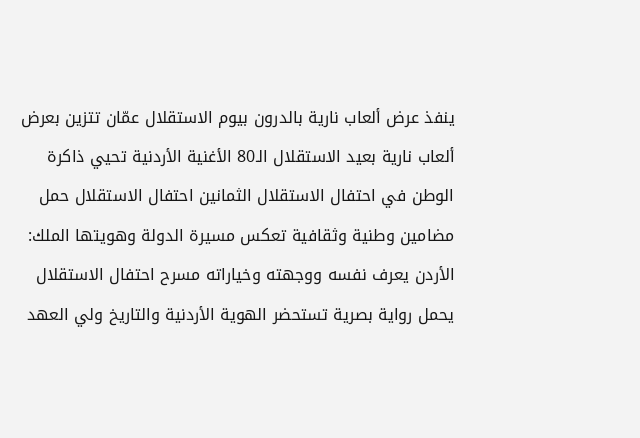ينفذ عرض ألعاب نارية بالدرون بيوم الاستقلال عمّان تتزين بعرض ألعاب نارية بعيد الاستقلال الـ80 الأغنية الأردنية تحيي ذاكرة الوطن في احتفال الاستقلال الثمانين احتفال الاستقلال حمل مضامين وطنية وثقافية تعكس مسيرة الدولة وهويتها الملك: الأردن يعرف نفسه ووجهته وخياراته مسرح احتفال الاستقلال يحمل رواية بصرية تستحضر الهوية الأردنية والتاريخ ولي العهد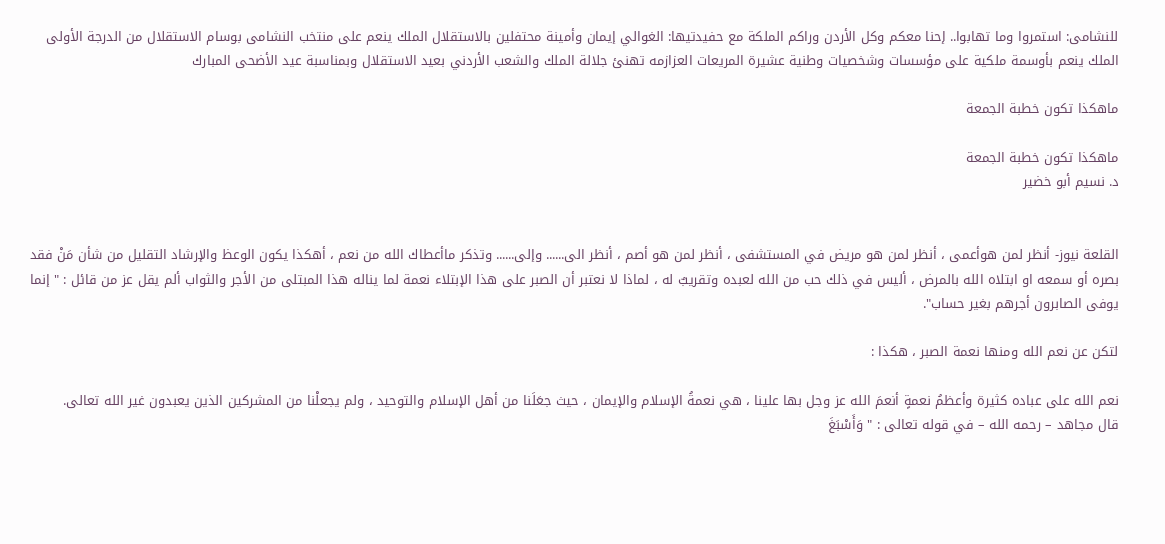للنشامى: استمروا وما تهابوا.. إحنا معكم وكل الأردن وراكم الملكة مع حفيدتيها: الغوالي إيمان وأمينة محتفلين بالاستقلال الملك ينعم على منتخب النشامى بوسام الاستقلال من الدرجة الأولى الملك ينعم بأوسمة ملكية على مؤسسات وشخصيات وطنية عشيرة المريعات العزازمه تهنئ جلالة الملك والشعب الأردني بعيد الاستقلال وبمناسبة عيد الأضحى المبارك

ماهكذا تكون خطبة الجمعة

ماهكذا تكون خطبة الجمعة
د. نسيم أبو خضير


القلعة نيوز- أنظر لمن هوأعمى ، أنظر لمن هو مريض في المستشفى ، أنظر لمن هو أصم ، أنظر الى...... وإلى...... وتذكر ماأعطاك الله من نعم ، أهكذا يكون الوعظ والإرشاد التقليل من شأن مَنْ فقد بصره أو سمعه او ابتلاه الله بالمرض ، أليس في ذلك حب من الله لعبده وتقريبٌ له ، لماذا لا نعتبر أن الصبر على هذا الإبتلاء نعمة لما يناله هذا المبتلى من الأجر والثواب ألم يقل عز من قائل : " إنما يوفى الصابرون أجرهم بغير حساب".

لتكن عن نعم الله ومنها نعمة الصبر ، هكذا :

نعم الله على عباده كثيرة وأعظمُ نعمةٍ أنعمَ الله عز وجل بها علينا ، هي نعمةُ الإسلام والإيمان ، حيث جعَلَنا من أهل الإسلام والتوحيد ، ولم يجعلْنا من المشركين الذين يعبدون غير الله تعالى.
قال مجاهد – رحمه الله – في قوله تعالى : " وَأَسْبَغَ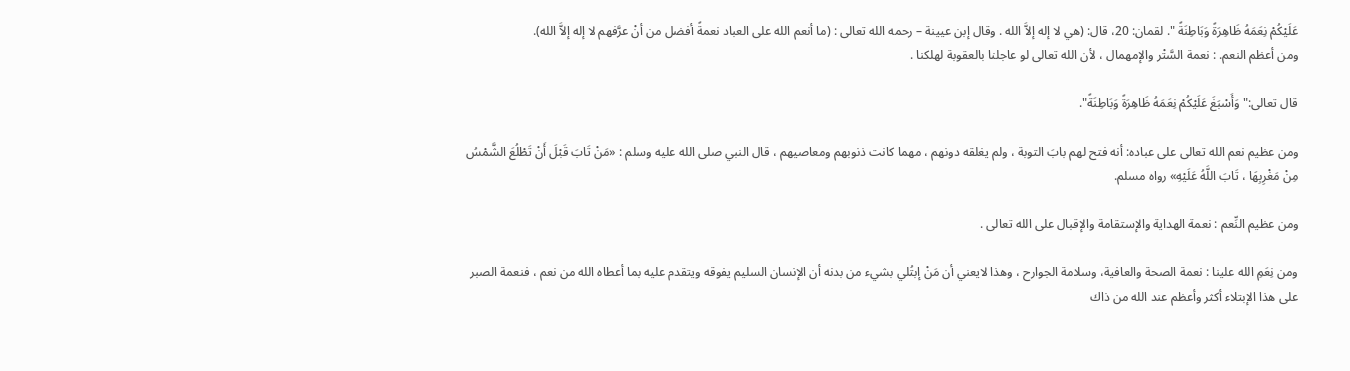عَلَيْكُمْ نِعَمَهُ ظَاهِرَةً وَبَاطِنَةً ". لقمان: 20، قال: (هي لا إله إلاَّ الله . وقال إبن عيينة – رحمه الله تعالى : (ما أنعم الله على العباد نعمةً أفضل من أنْ عرَّفهم لا إله إلاَّ الله).
ومن أعظم النعم. : نعمة السَّتْر والإمهمال ، لأن الله تعالى لو عاجلنا بالعقوبة لهلكنا .

قال تعالى:" وَأَسْبَغَ عَلَيْكُمْ نِعَمَهُ ظَاهِرَةً وَبَاطِنَةً".

ومن عظيم نعم الله تعالى على عباده: أنه فتح لهم بابَ التوبة ، ولم يغلقه دونهم ، مهما كانت ذنوبهم ومعاصيهم ، قال النبي صلى الله عليه وسلم : «مَنْ تَابَ قَبْلَ أَنْ تَطْلُعَ الشَّمْسُ مِنْ مَغْرِبِهَا ، تَابَ اللَّهُ عَلَيْهِ» رواه مسلم.

ومن عظيم النِّعم : نعمة الهداية والإستقامة والإقبال على الله تعالى .

ومن نِعَمِ الله علينا : نعمة الصحة والعافية، وسلامة الجوارح ، وهذا لايعني أن مَنْ إبتُلي بشيء من بدنه أن الإنسان السليم يفوقه ويتقدم عليه بما أعطاه الله من نعم ، فنعمة الصبر على هذا الإبتلاء أكثر وأعظم عند الله من ذاك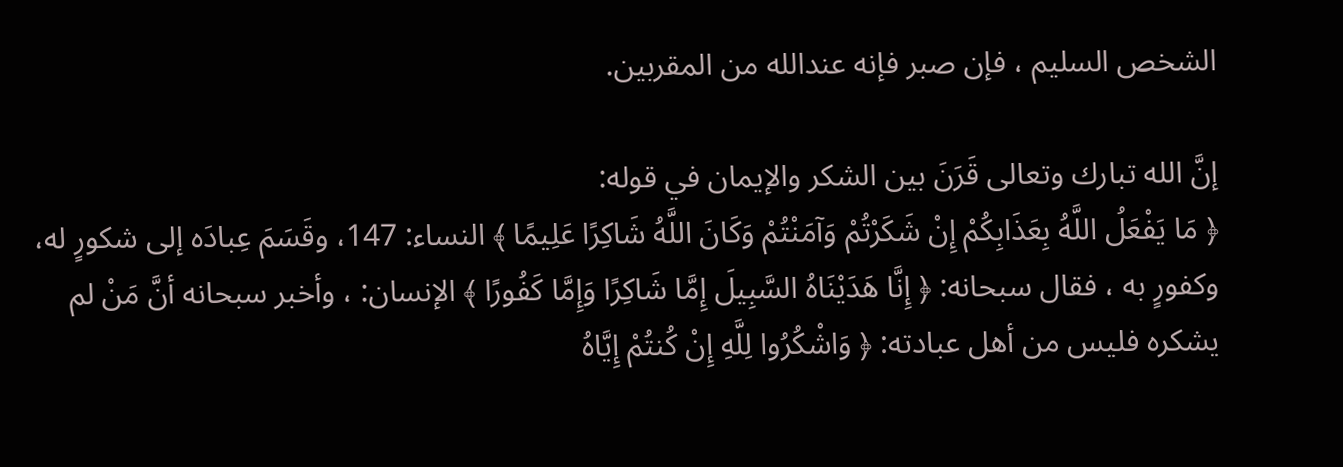الشخص السليم ، فإن صبر فإنه عندالله من المقربين.

إنَّ الله تبارك وتعالى قَرَنَ بين الشكر والإيمان في قوله:
﴿ مَا يَفْعَلُ اللَّهُ بِعَذَابِكُمْ إِنْ شَكَرْتُمْ وَآمَنْتُمْ وَكَانَ اللَّهُ شَاكِرًا عَلِيمًا ﴾ النساء: 147، وقَسَمَ عِبادَه إلى شكورٍ له، وكفورٍ به ، فقال سبحانه: ﴿ إِنَّا هَدَيْنَاهُ السَّبِيلَ إِمَّا شَاكِرًا وَإِمَّا كَفُورًا ﴾ الإنسان: ، وأخبر سبحانه أنَّ مَنْ لم يشكره فليس من أهل عبادته: ﴿ وَاشْكُرُوا لِلَّهِ إِنْ كُنتُمْ إِيَّاهُ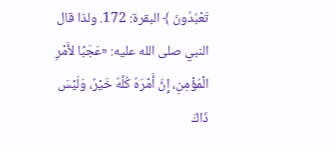تَعْبُدُونَ ﴾ البقرة: 172. ولذا قال النبي صلى الله عليه: «عَجَبًا لأَمْرِ الْمُؤْمِنِ، إِنَّ أَمْرَهُ كُلَّهُ خَيْرٌ، وَلَيْسَ ذَاكَ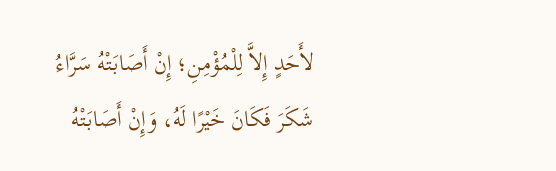لأَحَدٍ إِلاَّ لِلْمُؤْمِنِ؛ إِنْ أَصَابَتْهُ سَرَّاءُ شَكَرَ فَكَانَ خَيْرًا لَهُ، وَإِنْ أَصَابَتْهُ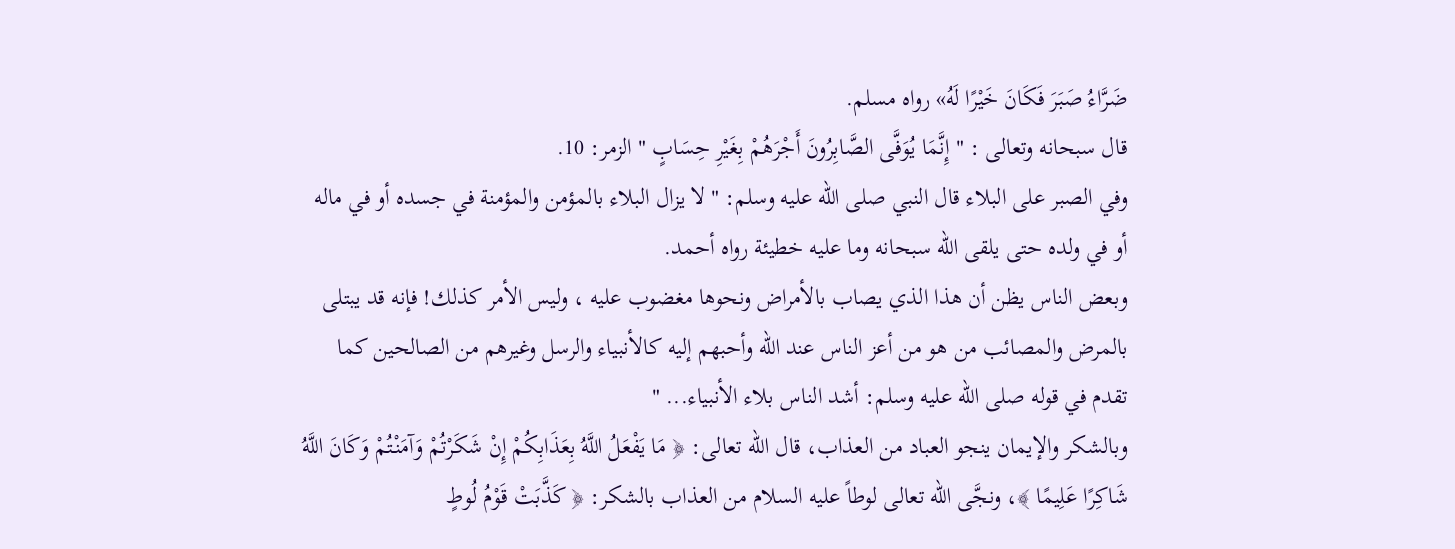ضَرَّاءُ صَبَرَ فَكَانَ خَيْرًا لَهُ» رواه مسلم.
قال سبحانه وتعالى : " إِنَّمَا يُوَفَّى الصَّابِرُونَ أَجْرَهُمْ بِغَيْرِ حِسَابٍ " الزمر: 10.
وفي الصبر على البلاء قال النبي صلى الله عليه وسلم: " لا يزال البلاء بالمؤمن والمؤمنة في جسده أو في ماله أو في ولده حتى يلقى الله سبحانه وما عليه خطيئة رواه أحمد.
وبعض الناس يظن أن هذا الذي يصاب بالأمراض ونحوها مغضوب عليه ، وليس الأمر كذلك! فإنه قد يبتلى بالمرض والمصائب من هو من أعز الناس عند الله وأحبهم إليه كالأنبياء والرسل وغيرهم من الصالحين كما تقدم في قوله صلى الله عليه وسلم: أشد الناس بلاء الأنبياء... "
وبالشكر والإيمان ينجو العباد من العذاب، قال الله تعالى: ﴿ مَا يَفْعَلُ اللَّهُ بِعَذَابِكُمْ إِنْ شَكَرْتُمْ وَآمَنْتُمْ وَكَانَ اللَّهُ شَاكِرًا عَلِيمًا ﴾، ونجَّى الله تعالى لوطاً عليه السلام من العذاب بالشكر: ﴿ كَذَّبَتْ قَوْمُ لُوطٍ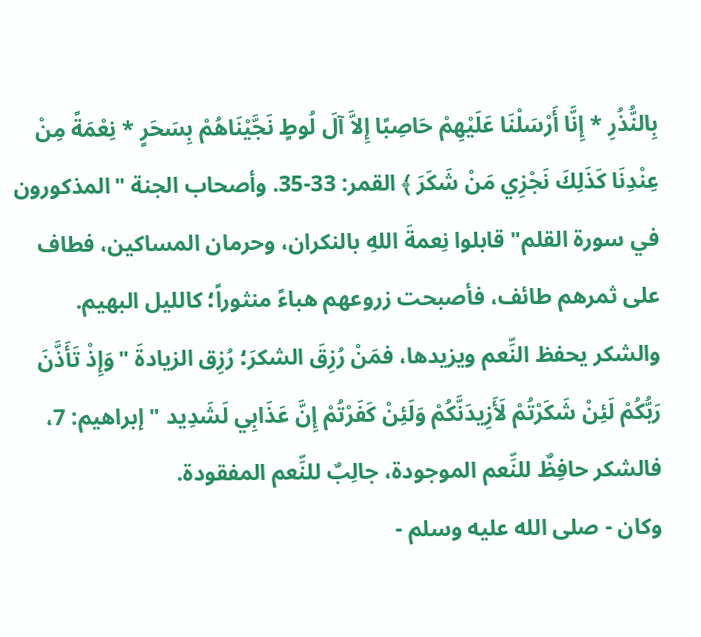بِالنُّذُرِ * إِنَّا أَرْسَلْنَا عَلَيْهِمْ حَاصِبًا إِلاَّ آلَ لُوطٍ نَجَّيْنَاهُمْ بِسَحَرٍ * نِعْمَةً مِنْ عِنْدِنَا كَذَلِكَ نَجْزِي مَنْ شَكَرَ ﴾ القمر: 33-35. وأصحاب الجنة "المذكورون في سورة القلم" قابلوا نِعمةَ اللهِ بالنكران، وحرمان المساكين، فطاف على ثمرهم طائف، فأصبحت زروعهم هباءً منثوراً؛ كالليل البهيم.
والشكر يحفظ النِّعم ويزيدها، فمَنْ رُزِقَ الشكرَ؛ رُزِق الزيادةَ "وَإِذْ تَأَذَّنَ رَبُّكُمْ لَئِنْ شَكَرْتُمْ لَأَزِيدَنَّكُمْ وَلَئِنْ كَفَرْتُمْ إِنَّ عَذَابِي لَشَدِيد " إبراهيم: 7، فالشكر حافِظٌ للنِّعم الموجودة، جالِبٌ للنِّعم المفقودة.
وكان - صلى الله عليه وسلم -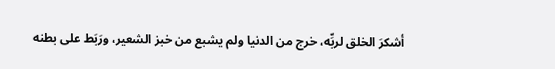أشكرَ الخلق لربِّه، خرج من الدنيا ولم يشبع من خبز الشعير، ورَبَط على بطنه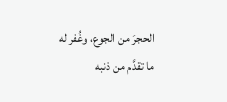الحجرَ من الجوع، وغُفر له ما تقدَّم من ذنبه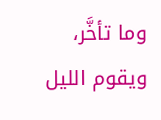وما تأخَّر، ويقوم الليل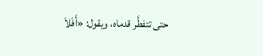حتى تتفطَّر قدماه، ويقول: «أَفَلاَ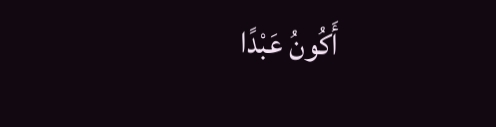أَكُونُ عَبْدًا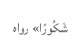شَكُورًا» رواه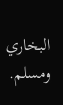البخاري ومسلم.